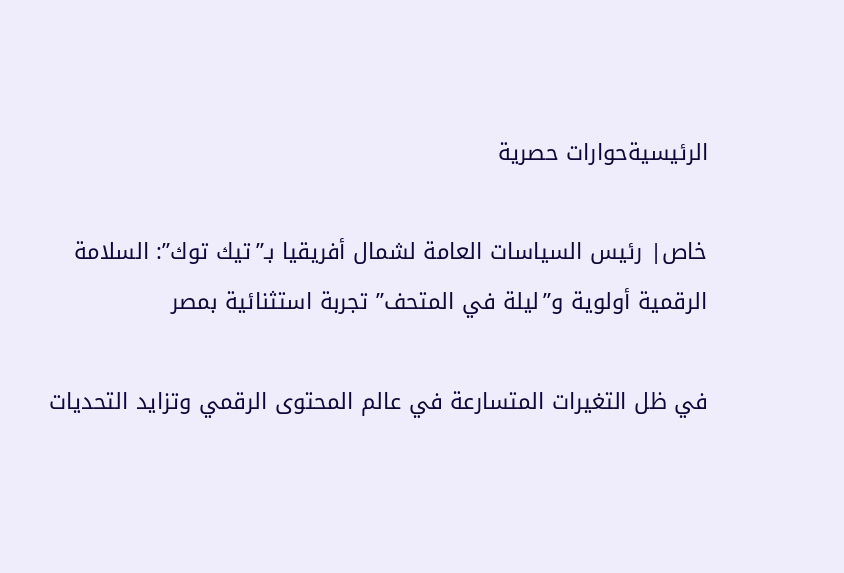الرئيسيةحوارات حصرية

خاص| رئيس السياسات العامة لشمال أفريقيا بـ”تيك توك”: السلامة الرقمية أولوية و”ليلة في المتحف” تجربة استثنائية بمصر

في ظل التغيرات المتسارعة في عالم المحتوى الرقمي وتزايد التحديات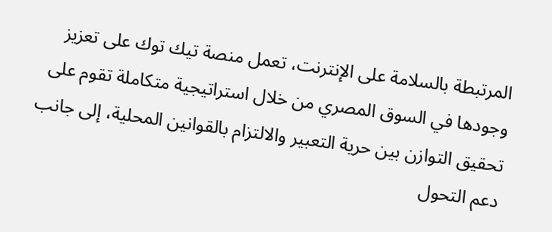المرتبطة بالسلامة على الإنترنت، تعمل منصة تيك توك على تعزيز وجودها في السوق المصري من خلال استراتيجية متكاملة تقوم على تحقيق التوازن بين حرية التعبير والالتزام بالقوانين المحلية، إلى جانب دعم التحول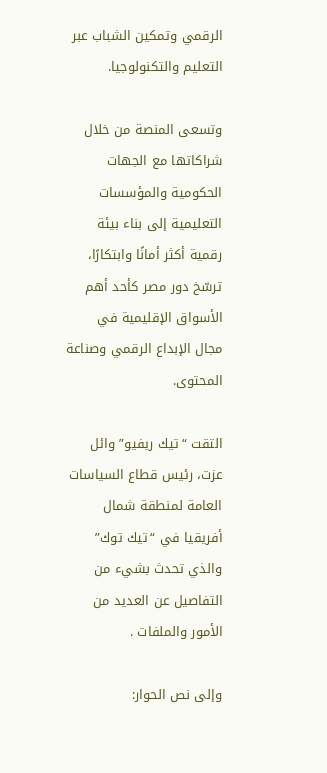الرقمي وتمكين الشباب عبر التعليم والتكنولوجيا.

وتسعى المنصة من خلال شراكاتها مع الجهات الحكومية والمؤسسات التعليمية إلى بناء بيئة رقمية أكثر أمانًا وابتكارًا، ترسّخ دور مصر كأحد أهم الأسواق الإقليمية في مجال الإبداع الرقمي وصناعة المحتوى.

التقت “تيك ريفيو” وائل عزت، رئيس قطاع السياسات العامة لمنطقة شمال أفريقيا في “تيك توك” والذي تحدث بشيء من التفاصيل عن العديد من الأمور والملفات .

وإلى نص الحوار: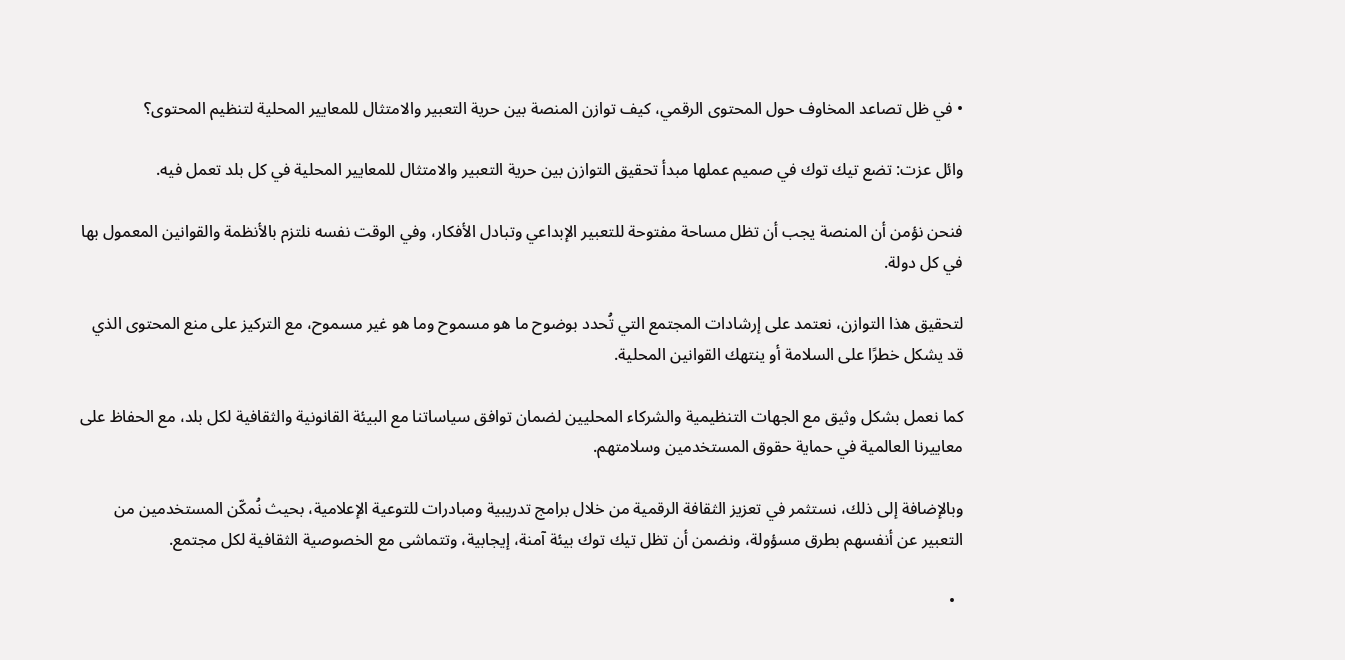• في ظل تصاعد المخاوف حول المحتوى الرقمي، كيف توازن المنصة بين حرية التعبير والامتثال للمعايير المحلية لتنظيم المحتوى؟

وائل عزت: تضع تيك توك في صميم عملها مبدأ تحقيق التوازن بين حرية التعبير والامتثال للمعايير المحلية في كل بلد تعمل فيه.

فنحن نؤمن أن المنصة يجب أن تظل مساحة مفتوحة للتعبير الإبداعي وتبادل الأفكار، وفي الوقت نفسه نلتزم بالأنظمة والقوانين المعمول بها في كل دولة.

لتحقيق هذا التوازن، نعتمد على إرشادات المجتمع التي تُحدد بوضوح ما هو مسموح وما هو غير مسموح، مع التركيز على منع المحتوى الذي قد يشكل خطرًا على السلامة أو ينتهك القوانين المحلية.

كما نعمل بشكل وثيق مع الجهات التنظيمية والشركاء المحليين لضمان توافق سياساتنا مع البيئة القانونية والثقافية لكل بلد، مع الحفاظ على معاييرنا العالمية في حماية حقوق المستخدمين وسلامتهم.

وبالإضافة إلى ذلك، نستثمر في تعزيز الثقافة الرقمية من خلال برامج تدريبية ومبادرات للتوعية الإعلامية، بحيث نُمكّن المستخدمين من التعبير عن أنفسهم بطرق مسؤولة، ونضمن أن تظل تيك توك بيئة آمنة، إيجابية، وتتماشى مع الخصوصية الثقافية لكل مجتمع.

  •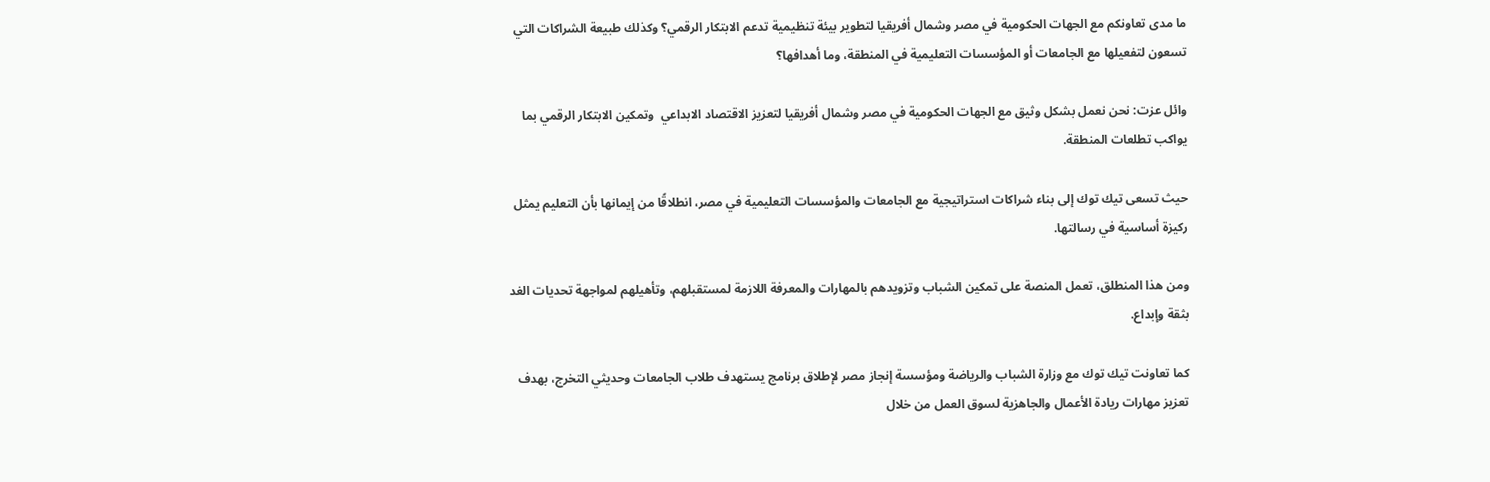ما مدى تعاونكم مع الجهات الحكومية في مصر وشمال أفريقيا لتطوير بيئة تنظيمية تدعم الابتكار الرقمي؟ وكذلك طبيعة الشراكات التي تسعون لتفعيلها مع الجامعات أو المؤسسات التعليمية في المنطقة، وما أهدافها؟

وائل عزت: نحن نعمل بشكل وثيق مع الجهات الحكومية في مصر وشمال أفريقيا لتعزيز الاقتصاد الابداعي  وتمكين الابتكار الرقمي بما يواكب تطلعات المنطقة.

حيث تسعى تيك توك إلى بناء شراكات استراتيجية مع الجامعات والمؤسسات التعليمية في مصر، انطلاقًا من إيمانها بأن التعليم يمثل ركيزة أساسية في رسالتها.

ومن هذا المنطلق، تعمل المنصة على تمكين الشباب وتزويدهم بالمهارات والمعرفة اللازمة لمستقبلهم، وتأهيلهم لمواجهة تحديات الغد بثقة وإبداع.

كما تعاونت تيك توك مع وزارة الشباب والرياضة ومؤسسة إنجاز مصر لإطلاق برنامج يستهدف طلاب الجامعات وحديثي التخرج، بهدف تعزيز مهارات ريادة الأعمال والجاهزية لسوق العمل من خلال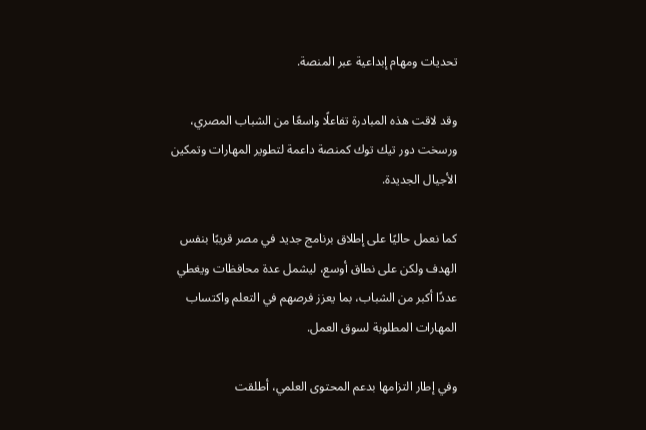تحديات ومهام إبداعية عبر المنصة.

وقد لاقت هذه المبادرة تفاعلًا واسعًا من الشباب المصري، ورسخت دور تيك توك كمنصة داعمة لتطوير المهارات وتمكين الأجيال الجديدة.

كما نعمل حاليًا على إطلاق برنامج جديد في مصر قريبًا بنفس الهدف ولكن على نطاق أوسع، ليشمل عدة محافظات ويغطي عددًا أكبر من الشباب، بما يعزز فرصهم في التعلم واكتساب المهارات المطلوبة لسوق العمل.

وفي إطار التزامها بدعم المحتوى العلمي، أطلقت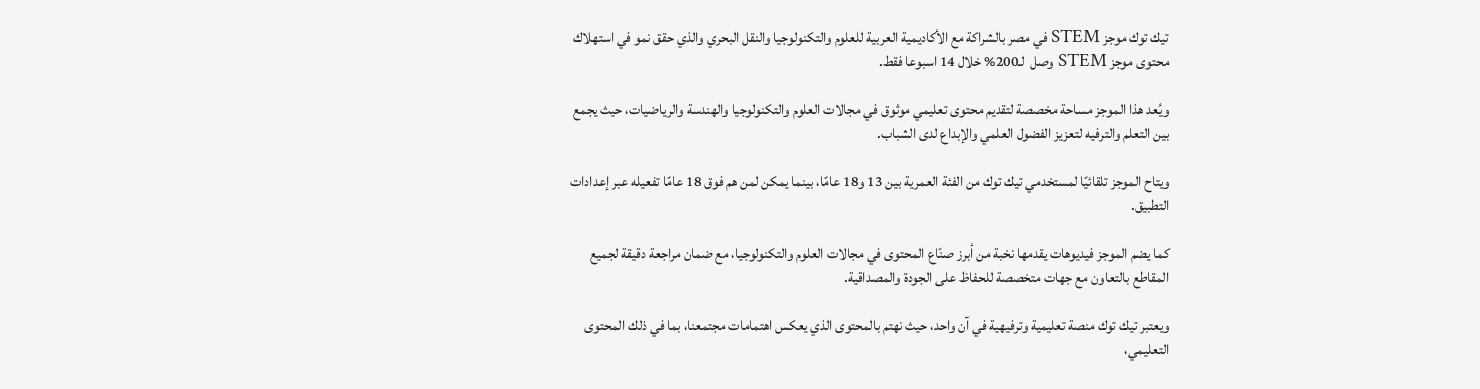تيك توك موجز STEM في مصر بالشراكة مع الأكاديمية العربية للعلوم والتكنولوجيا والنقل البحري والذي حقق نمو في استهلاك محتوى موجز STEM وصل  لـ200% خلال 14 اسبوعا فقط.

ويُعد هذا الموجز مساحة مخصصة لتقديم محتوى تعليمي موثوق في مجالات العلوم والتكنولوجيا والهندسة والرياضيات، حيث يجمع بين التعلم والترفيه لتعزيز الفضول العلمي والإبداع لدى الشباب.

ويتاح الموجز تلقائيًا لمستخدمي تيك توك من الفئة العمرية بين 13 و18 عامًا، بينما يمكن لمن هم فوق 18 عامًا تفعيله عبر إعدادات التطبيق.

كما يضم الموجز فيديوهات يقدمها نخبة من أبرز صنّاع المحتوى في مجالات العلوم والتكنولوجيا، مع ضمان مراجعة دقيقة لجميع المقاطع بالتعاون مع جهات متخصصة للحفاظ على الجودة والمصداقية.

ويعتبر تيك توك منصة تعليمية وترفيهية في آن واحد، حيث نهتم بالمحتوى الذي يعكس اهتمامات مجتمعنا، بما في ذلك المحتوى التعليمي،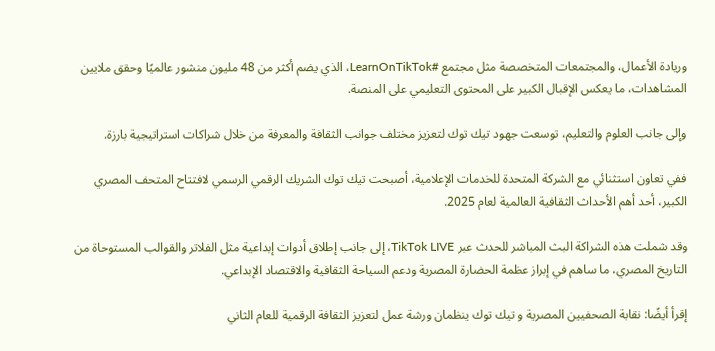وريادة الأعمال، والمجتمعات المتخصصة مثل مجتمع #LearnOnTikTok، الذي يضم أكثر من 48 مليون منشور عالميًا وحقق ملايين المشاهدات، ما يعكس الإقبال الكبير على المحتوى التعليمي على المنصة.

وإلى جانب العلوم والتعليم، توسعت جهود تيك توك لتعزيز مختلف جوانب الثقافة والمعرفة من خلال شراكات استراتيجية بارزة.

ففي تعاون استثنائي مع الشركة المتحدة للخدمات الإعلامية، أصبحت تيك توك الشريك الرقمي الرسمي لافتتاح المتحف المصري الكبير، أحد أهم الأحداث الثقافية العالمية لعام 2025.

وقد شملت هذه الشراكة البث المباشر للحدث عبر TikTok LIVE، إلى جانب إطلاق أدوات إبداعية مثل الفلاتر والقوالب المستوحاة من التاريخ المصري، ما ساهم في إبراز عظمة الحضارة المصرية ودعم السياحة الثقافية والاقتصاد الإبداعي.

إقرأ أيضًا: نقابة الصحفيين المصرية و تيك توك ينظمان ورشة عمل لتعزيز الثقافة الرقمية للعام الثاني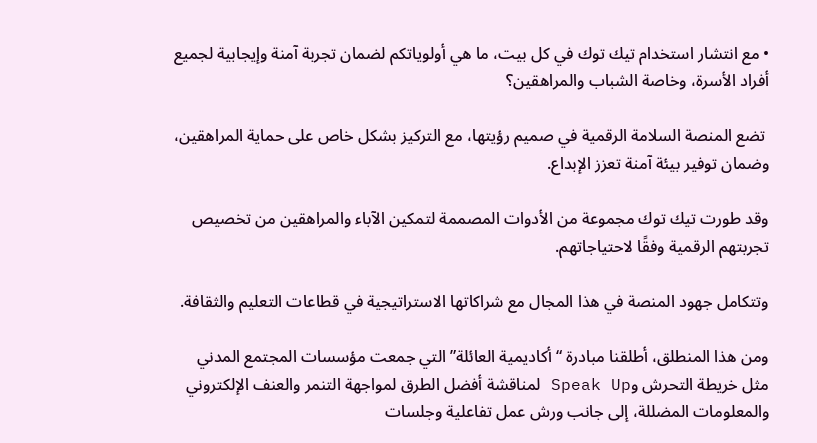• مع انتشار استخدام تيك توك في كل بيت، ما هي أولوياتكم لضمان تجربة آمنة وإيجابية لجميع أفراد الأسرة، وخاصة الشباب والمراهقين؟

 تضع المنصة السلامة الرقمية في صميم رؤيتها، مع التركيز بشكل خاص على حماية المراهقين، وضمان توفير بيئة آمنة تعزز الإبداع.

وقد طورت تيك توك مجموعة من الأدوات المصممة لتمكين الآباء والمراهقين من تخصيص تجربتهم الرقمية وفقًا لاحتياجاتهم.

وتتكامل جهود المنصة في هذا المجال مع شراكاتها الاستراتيجية في قطاعات التعليم والثقافة.

ومن هذا المنطلق، أطلقنا مبادرة “أكاديمية العائلة” التي جمعت مؤسسات المجتمع المدني مثل خريطة التحرش وSpeak Up لمناقشة أفضل الطرق لمواجهة التنمر والعنف الإلكتروني والمعلومات المضللة، إلى جانب ورش عمل تفاعلية وجلسات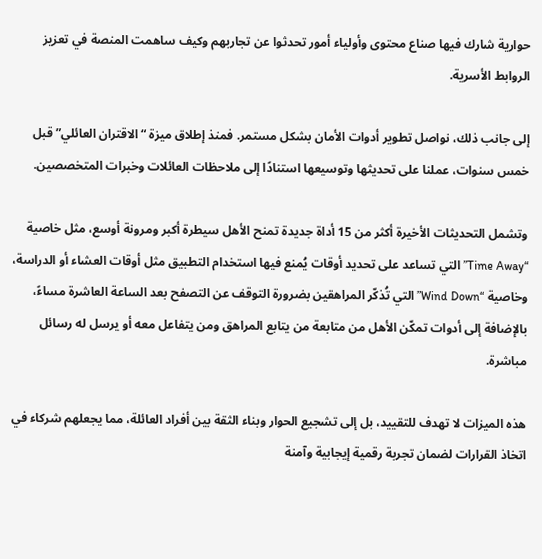حوارية شارك فيها صناع محتوى وأولياء أمور تحدثوا عن تجاربهم وكيف ساهمت المنصة في تعزيز الروابط الأسرية.

إلى جانب ذلك، نواصل تطوير أدوات الأمان بشكل مستمر. فمنذ إطلاق ميزة “الاقتران العائلي” قبل خمس سنوات، عملنا على تحديثها وتوسيعها استنادًا إلى ملاحظات العائلات وخبرات المتخصصين.

وتشمل التحديثات الأخيرة أكثر من 15 أداة جديدة تمنح الأهل سيطرة أكبر ومرونة أوسع، مثل خاصية “Time Away” التي تساعد على تحديد أوقات يُمنع فيها استخدام التطبيق مثل أوقات العشاء أو الدراسة، وخاصية “Wind Down” التي تُذكّر المراهقين بضرورة التوقف عن التصفح بعد الساعة العاشرة مساءً، بالإضافة إلى أدوات تمكّن الأهل من متابعة من يتابع المراهق ومن يتفاعل معه أو يرسل له رسائل مباشرة.

هذه الميزات لا تهدف للتقييد، بل إلى تشجيع الحوار وبناء الثقة بين أفراد العائلة، مما يجعلهم شركاء في اتخاذ القرارات لضمان تجربة رقمية إيجابية وآمنة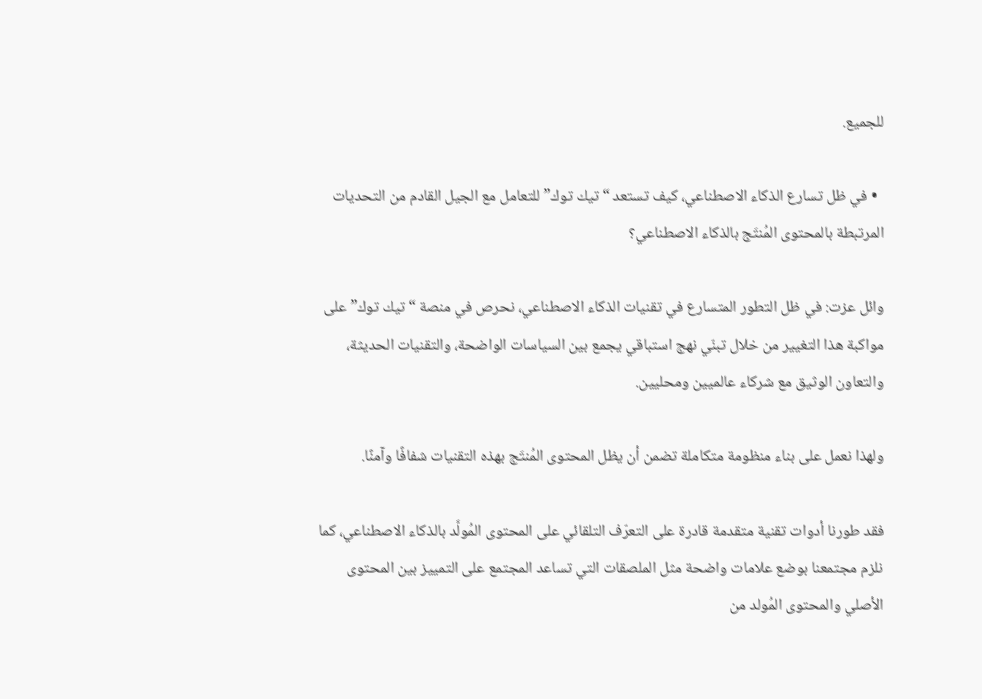للجميع.

  • في ظل تسارع الذكاء الاصطناعي، كيف تستعد “تيك توك” للتعامل مع الجيل القادم من التحديات المرتبطة بالمحتوى المُنتَج بالذكاء الاصطناعي؟

وائل عزت: في ظل التطور المتسارع في تقنيات الذكاء الاصطناعي، نحرص في منصة “تيك توك” على مواكبة هذا التغيير من خلال تبنّي نهج استباقي يجمع بين السياسات الواضحة، والتقنيات الحديثة، والتعاون الوثيق مع شركاء عالميين ومحليين.

ولهذا نعمل على بناء منظومة متكاملة تضمن أن يظل المحتوى المُنتَج بهذه التقنيات شفافًا وآمنًا.

فقد طورنا أدوات تقنية متقدمة قادرة على التعرّف التلقائي على المحتوى المُولَّد بالذكاء الاصطناعي، كما نلزم مجتمعنا بوضع علامات واضحة مثل الملصقات التي تساعد المجتمع على التمييز بين المحتوى الأصلي والمحتوى المُولد من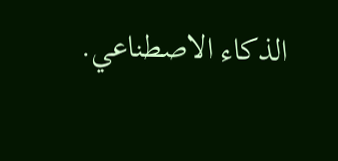الذكاء الاصطناعي.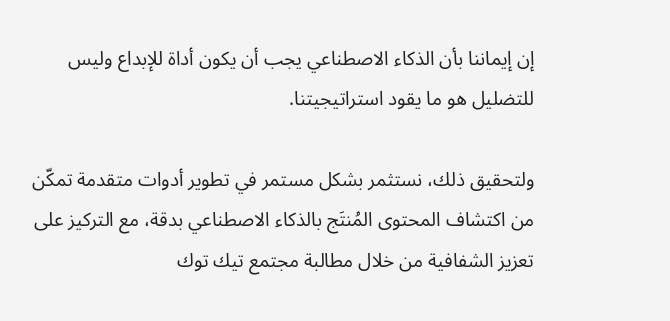إن إيماننا بأن الذكاء الاصطناعي يجب أن يكون أداة للإبداع وليس للتضليل هو ما يقود استراتيجيتنا.

ولتحقيق ذلك، نستثمر بشكل مستمر في تطوير أدوات متقدمة تمكّن من اكتشاف المحتوى المُنتَج بالذكاء الاصطناعي بدقة، مع التركيز على تعزيز الشفافية من خلال مطالبة مجتمع تيك توك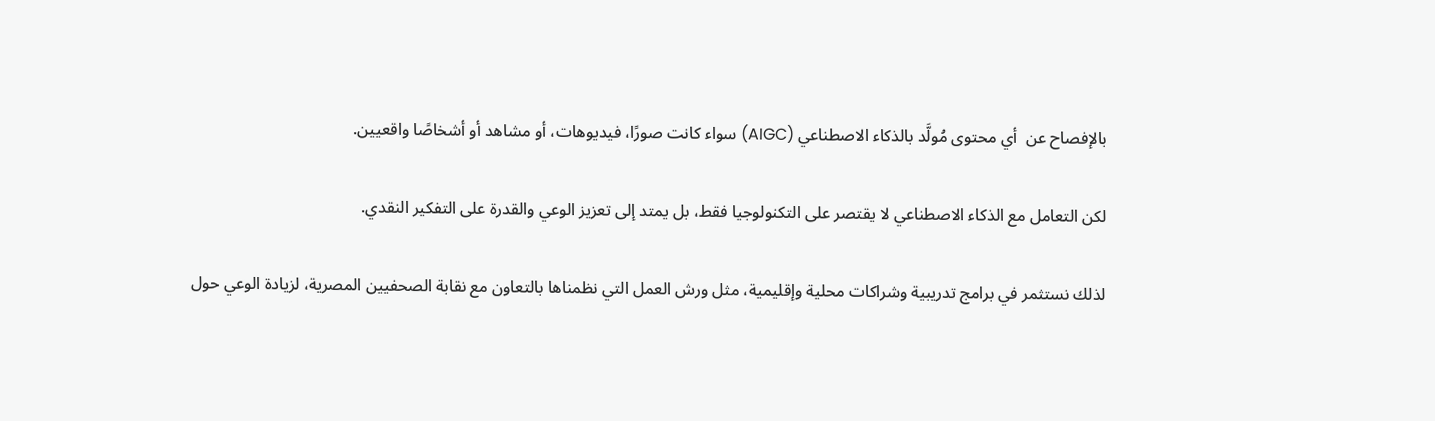بالإفصاح عن  أي محتوى مُولَّد بالذكاء الاصطناعي (AIGC) سواء كانت صورًا، فيديوهات، أو مشاهد أو أشخاصًا واقعيين.

لكن التعامل مع الذكاء الاصطناعي لا يقتصر على التكنولوجيا فقط، بل يمتد إلى تعزيز الوعي والقدرة على التفكير النقدي.

لذلك نستثمر في برامج تدريبية وشراكات محلية وإقليمية، مثل ورش العمل التي نظمناها بالتعاون مع نقابة الصحفيين المصرية، لزيادة الوعي حول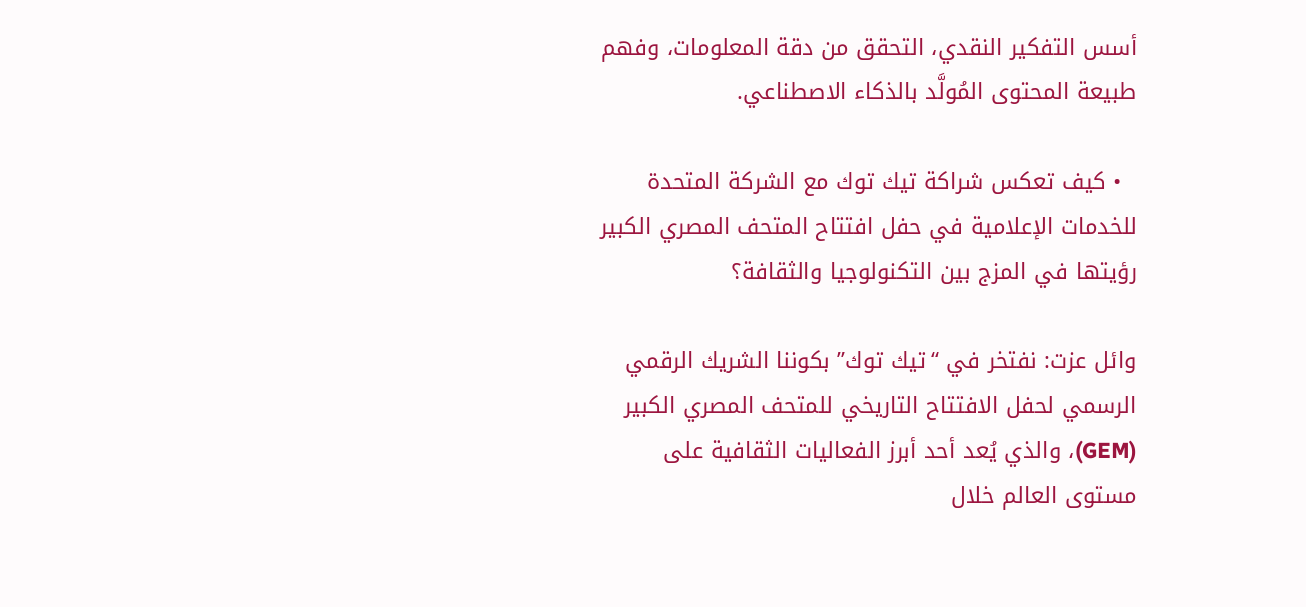أسس التفكير النقدي، التحقق من دقة المعلومات، وفهم طبيعة المحتوى المُولَّد بالذكاء الاصطناعي.

  • كيف تعكس شراكة تيك توك مع الشركة المتحدة للخدمات الإعلامية في حفل افتتاح المتحف المصري الكبير رؤيتها في المزج بين التكنولوجيا والثقافة؟

وائل عزت: نفتخر في “تيك توك” بكوننا الشريك الرقمي الرسمي لحفل الافتتاح التاريخي للمتحف المصري الكبير (GEM)، والذي يُعد أحد أبرز الفعاليات الثقافية على مستوى العالم خلال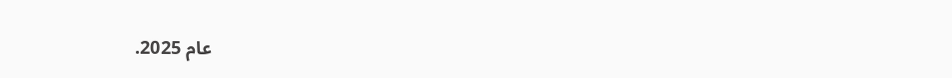عام 2025.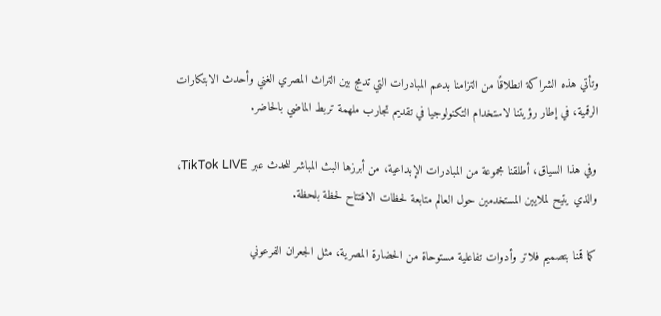وتأتي هذه الشراكة انطلاقًا من التزامنا بدعم المبادرات التي تدمج بين التراث المصري الغني وأحدث الابتكارات الرقمية، في إطار رؤيتنا لاستخدام التكنولوجيا في تقديم تجارب ملهمة تربط الماضي بالحاضر.

وفي هذا السياق، أطلقنا مجموعة من المبادرات الإبداعية، من أبرزها البث المباشر للحدث عبر TikTok LIVE، والذي يتيح لملايين المستخدمين حول العالم متابعة لحظات الافتتاح لحظة بلحظة.

كما قمنا بتصميم فلاتر وأدوات تفاعلية مستوحاة من الحضارة المصرية، مثل الجعران الفرعوني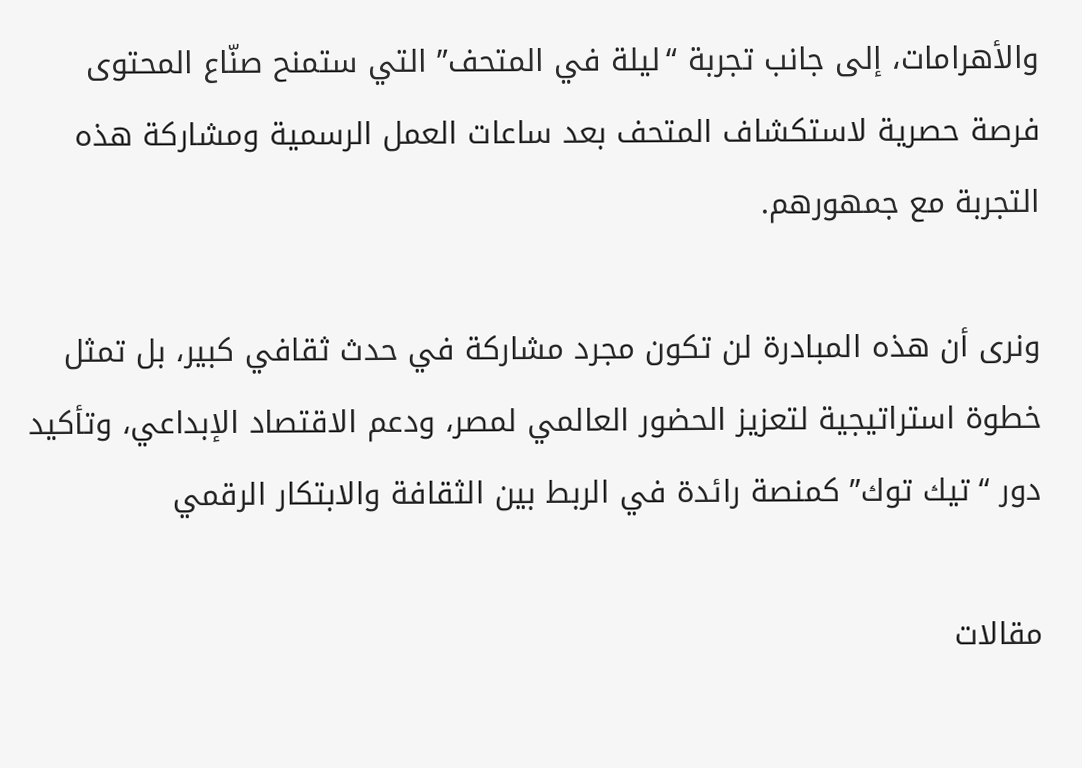والأهرامات، إلى جانب تجربة “ليلة في المتحف” التي ستمنح صنّاع المحتوى فرصة حصرية لاستكشاف المتحف بعد ساعات العمل الرسمية ومشاركة هذه التجربة مع جمهورهم.

ونرى أن هذه المبادرة لن تكون مجرد مشاركة في حدث ثقافي كبير، بل تمثل خطوة استراتيجية لتعزيز الحضور العالمي لمصر، ودعم الاقتصاد الإبداعي، وتأكيد دور “تيك توك” كمنصة رائدة في الربط بين الثقافة والابتكار الرقمي

مقالات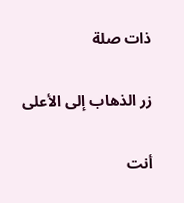ذات صلة

زر الذهاب إلى الأعلى

أنت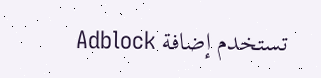تستخدم إضافة Adblock